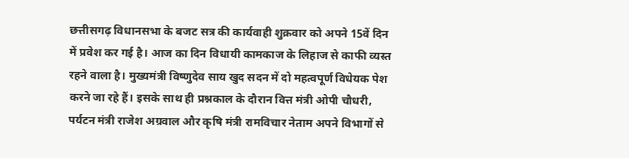छत्तीसगढ़ विधानसभा के बजट सत्र की कार्यवाही शुक्रवार को अपने 15वें दिन में प्रवेश कर गई है। आज का दिन विधायी कामकाज के लिहाज से काफी व्यस्त रहने वाला है। मुख्यमंत्री विष्णुदेव साय खुद सदन में दो महत्वपूर्ण विधेयक पेश करने जा रहे हैं। इसके साथ ही प्रश्नकाल के दौरान वित्त मंत्री ओपी चौधरी, पर्यटन मंत्री राजेश अग्रवाल और कृषि मंत्री रामविचार नेताम अपने विभागों से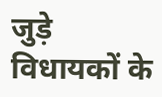जुड़े विधायकों के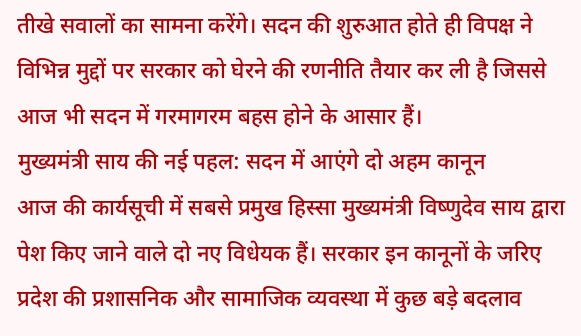तीखे सवालों का सामना करेंगे। सदन की शुरुआत होते ही विपक्ष ने विभिन्न मुद्दों पर सरकार को घेरने की रणनीति तैयार कर ली है जिससे आज भी सदन में गरमागरम बहस होने के आसार हैं।
मुख्यमंत्री साय की नई पहल: सदन में आएंगे दो अहम कानून
आज की कार्यसूची में सबसे प्रमुख हिस्सा मुख्यमंत्री विष्णुदेव साय द्वारा पेश किए जाने वाले दो नए विधेयक हैं। सरकार इन कानूनों के जरिए प्रदेश की प्रशासनिक और सामाजिक व्यवस्था में कुछ बड़े बदलाव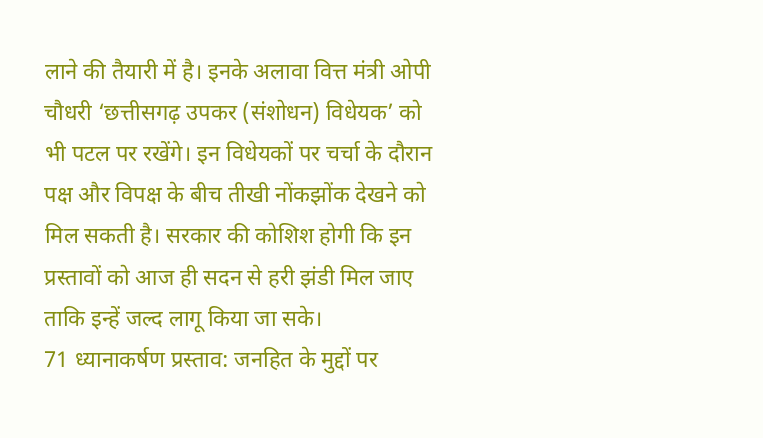लाने की तैयारी में है। इनके अलावा वित्त मंत्री ओपी चौधरी ‘छत्तीसगढ़ उपकर (संशोधन) विधेयक’ को भी पटल पर रखेंगे। इन विधेयकों पर चर्चा के दौरान पक्ष और विपक्ष के बीच तीखी नोंकझोंक देखने को मिल सकती है। सरकार की कोशिश होगी कि इन प्रस्तावों को आज ही सदन से हरी झंडी मिल जाए ताकि इन्हें जल्द लागू किया जा सके।
71 ध्यानाकर्षण प्रस्ताव: जनहित के मुद्दों पर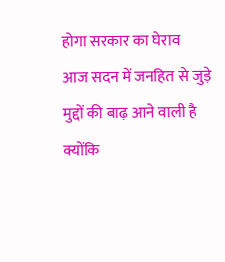होगा सरकार का घेराव
आज सदन में जनहित से जुड़े मुद्दों की बाढ़ आने वाली है क्योंकि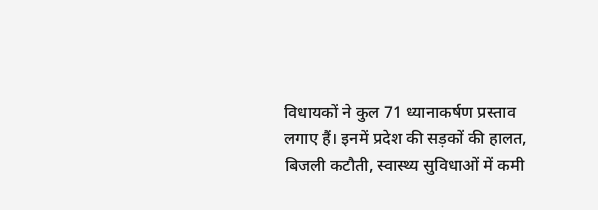विधायकों ने कुल 71 ध्यानाकर्षण प्रस्ताव लगाए हैं। इनमें प्रदेश की सड़कों की हालत, बिजली कटौती, स्वास्थ्य सुविधाओं में कमी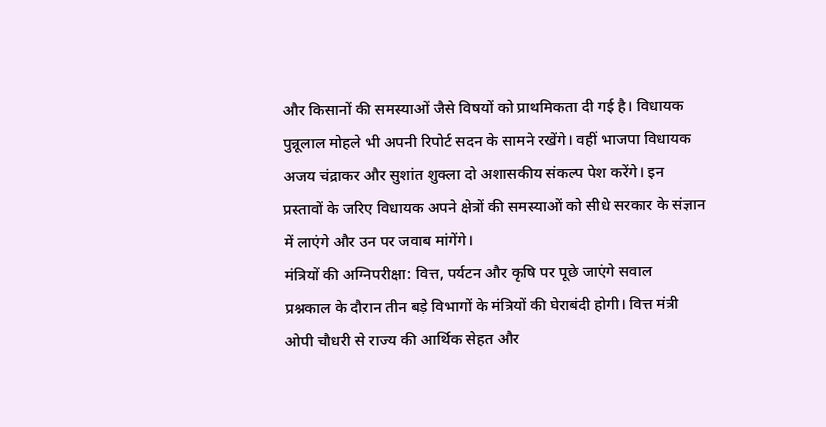और किसानों की समस्याओं जैसे विषयों को प्राथमिकता दी गई है। विधायक पुन्नूलाल मोहले भी अपनी रिपोर्ट सदन के सामने रखेंगे। वहीं भाजपा विधायक अजय चंद्राकर और सुशांत शुक्ला दो अशासकीय संकल्प पेश करेंगे। इन प्रस्तावों के जरिए विधायक अपने क्षेत्रों की समस्याओं को सीधे सरकार के संज्ञान में लाएंगे और उन पर जवाब मांगेंगे।
मंत्रियों की अग्निपरीक्षा: वित्त, पर्यटन और कृषि पर पूछे जाएंगे सवाल
प्रश्नकाल के दौरान तीन बड़े विभागों के मंत्रियों की घेराबंदी होगी। वित्त मंत्री ओपी चौधरी से राज्य की आर्थिक सेहत और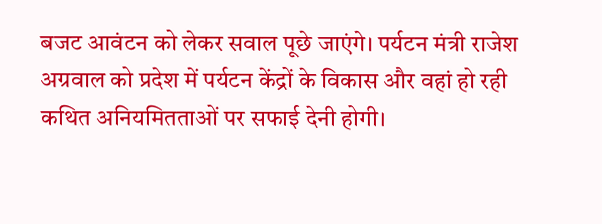बजट आवंटन को लेकर सवाल पूछे जाएंगे। पर्यटन मंत्री राजेश अग्रवाल को प्रदेश में पर्यटन केंद्रों के विकास और वहां हो रही कथित अनियमितताओं पर सफाई देनी होगी।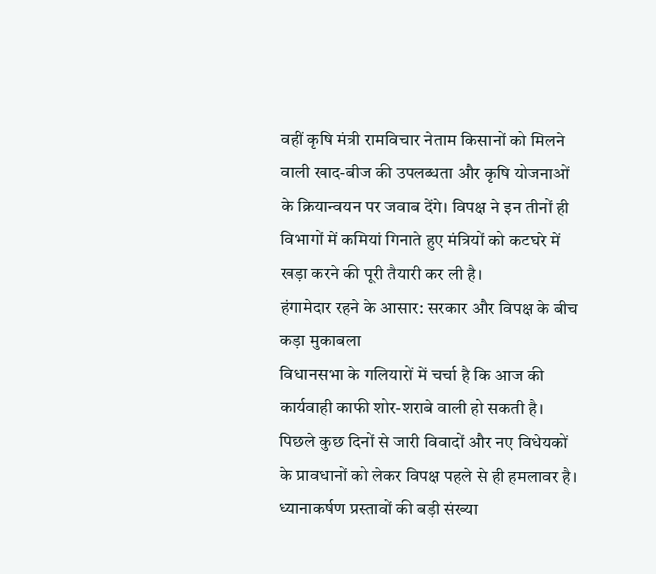वहीं कृषि मंत्री रामविचार नेताम किसानों को मिलने वाली खाद-बीज की उपलब्धता और कृषि योजनाओं के क्रियान्वयन पर जवाब देंगे। विपक्ष ने इन तीनों ही विभागों में कमियां गिनाते हुए मंत्रियों को कटघरे में खड़ा करने की पूरी तैयारी कर ली है।
हंगामेदार रहने के आसार: सरकार और विपक्ष के बीच कड़ा मुकाबला
विधानसभा के गलियारों में चर्चा है कि आज की कार्यवाही काफी शोर-शराबे वाली हो सकती है। पिछले कुछ दिनों से जारी विवादों और नए विधेयकों के प्रावधानों को लेकर विपक्ष पहले से ही हमलावर है। ध्यानाकर्षण प्रस्तावों की बड़ी संख्या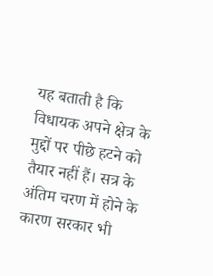यह बताती है कि विधायक अपने क्षेत्र के मुद्दों पर पीछे हटने को तैयार नहीं हैं। सत्र के अंतिम चरण में होने के कारण सरकार भी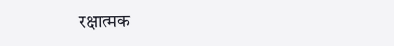रक्षात्मक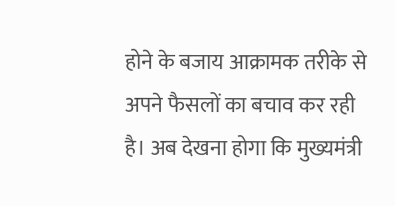होने के बजाय आक्रामक तरीके से अपने फैसलों का बचाव कर रही है। अब देखना होगा कि मुख्यमंत्री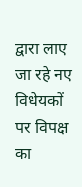द्वारा लाए जा रहे नए विधेयकों पर विपक्ष का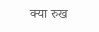क्या रुख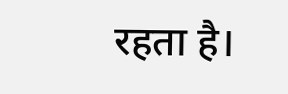रहता है।